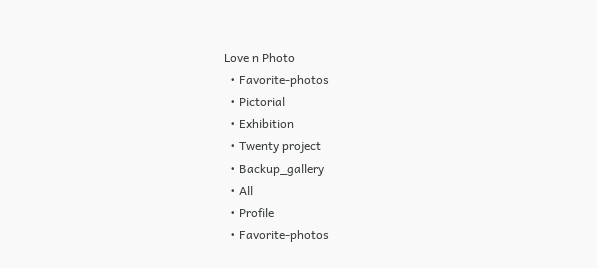Love n Photo
  • Favorite-photos
  • Pictorial
  • Exhibition
  • Twenty project
  • Backup_gallery
  • All
  • Profile
  • Favorite-photos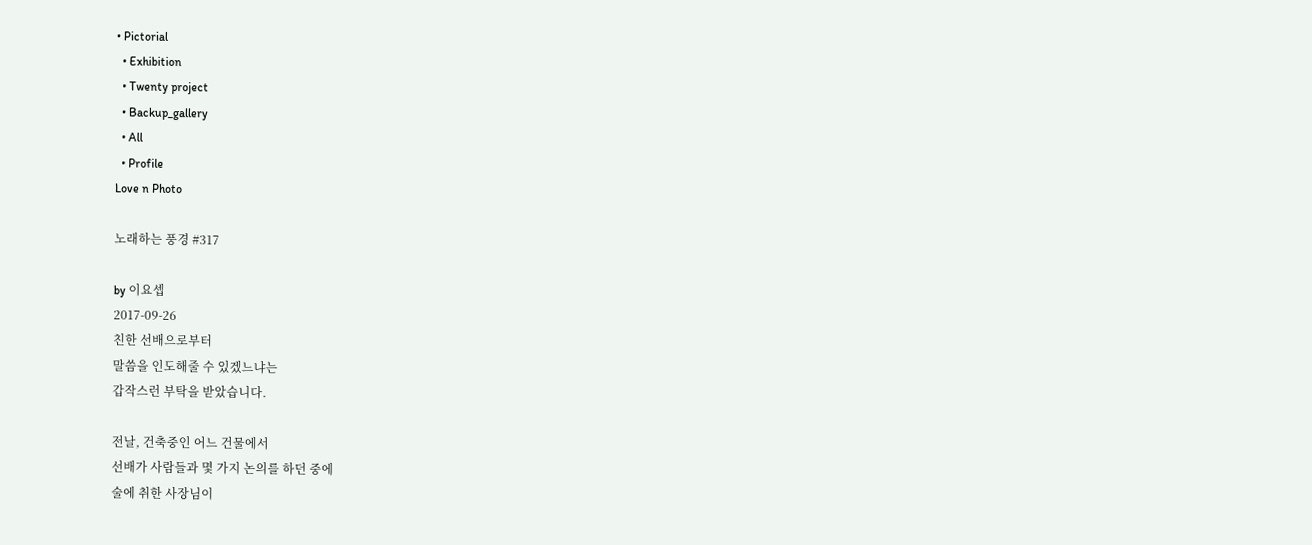• Pictorial
  • Exhibition
  • Twenty project
  • Backup_gallery
  • All
  • Profile
Love n Photo

노래하는 풍경 #317

by 이요셉
2017-09-26
친한 선배으로부터
말씀을 인도해줄 수 있겠느냐는
갑작스런 부탁을 받았습니다.

전날, 건축중인 어느 건물에서
선배가 사람들과 몇 가지 논의를 하던 중에
술에 취한 사장님이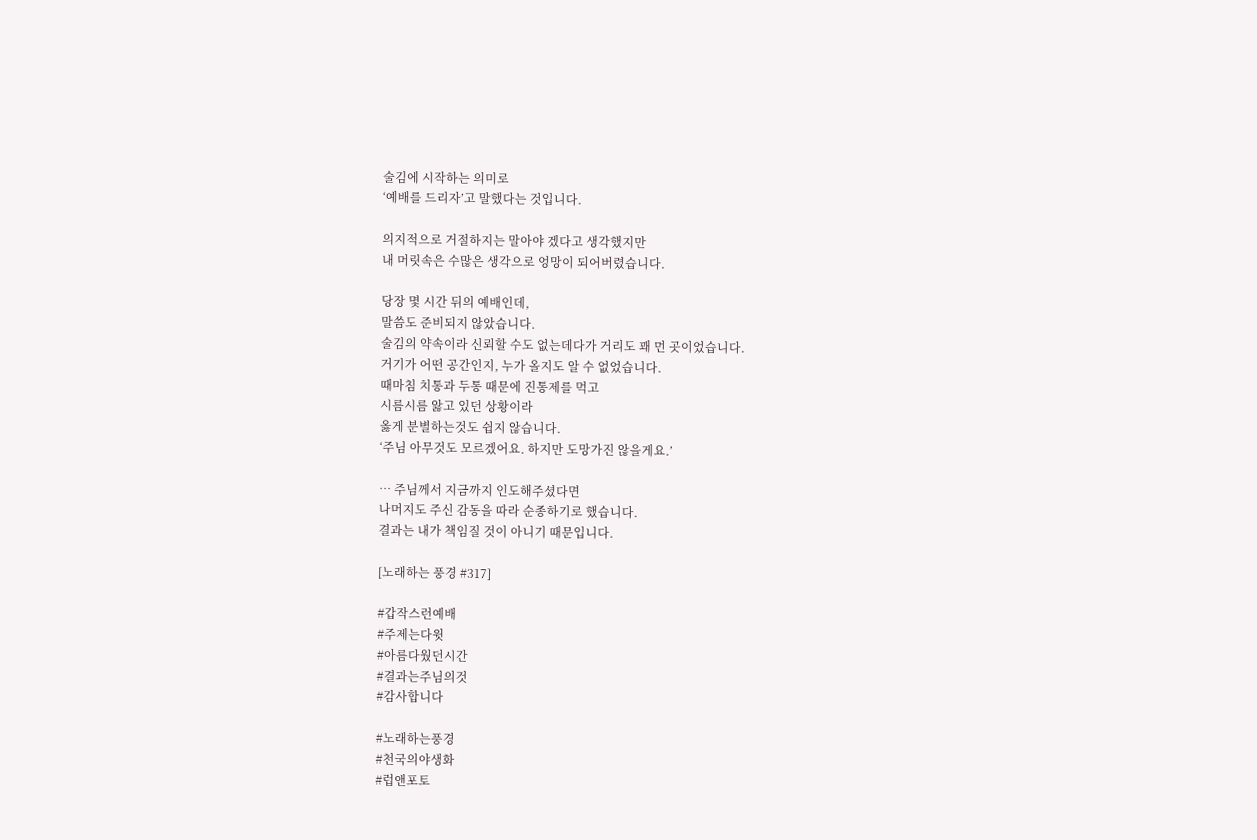술김에 시작하는 의미로
‘예배를 드리자’고 말했다는 것입니다.

의지적으로 거절하지는 말아야 겠다고 생각했지만
내 머릿속은 수많은 생각으로 엉망이 되어버렸습니다.

당장 몇 시간 뒤의 예배인데,
말씀도 준비되지 않았습니다.
술김의 약속이라 신뢰할 수도 없는데다가 거리도 꽤 먼 곳이었습니다.
거기가 어떤 공간인지, 누가 올지도 알 수 없었습니다.
때마침 치통과 두통 때문에 진통제를 먹고
시름시름 앓고 있던 상황이라
옳게 분별하는것도 쉽지 않습니다.
‘주님 아무것도 모르겠어요. 하지만 도망가진 않을게요.’

… 주님께서 지금까지 인도해주셨다면
나머지도 주신 감동을 따라 순종하기로 했습니다.
결과는 내가 책임질 것이 아니기 때문입니다.

[노래하는 풍경 #317]

#갑작스런예배
#주제는다윗
#아름다웠던시간
#결과는주님의것
#감사합니다

#노래하는풍경
#천국의야생화
#럽앤포토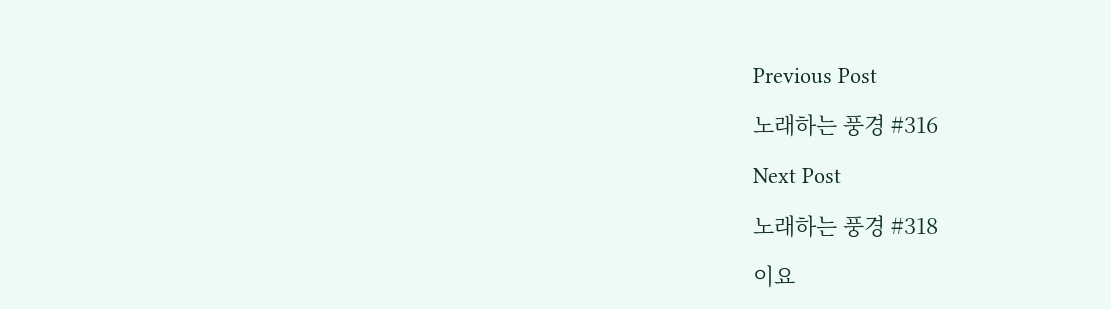Previous Post

노래하는 풍경 #316

Next Post

노래하는 풍경 #318

이요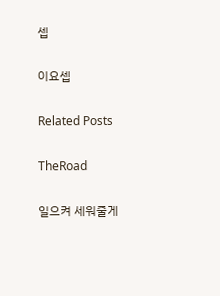셉

이요셉

Related Posts

TheRoad

일으켜 세워줄게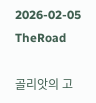2026-02-05
TheRoad

골리앗의 고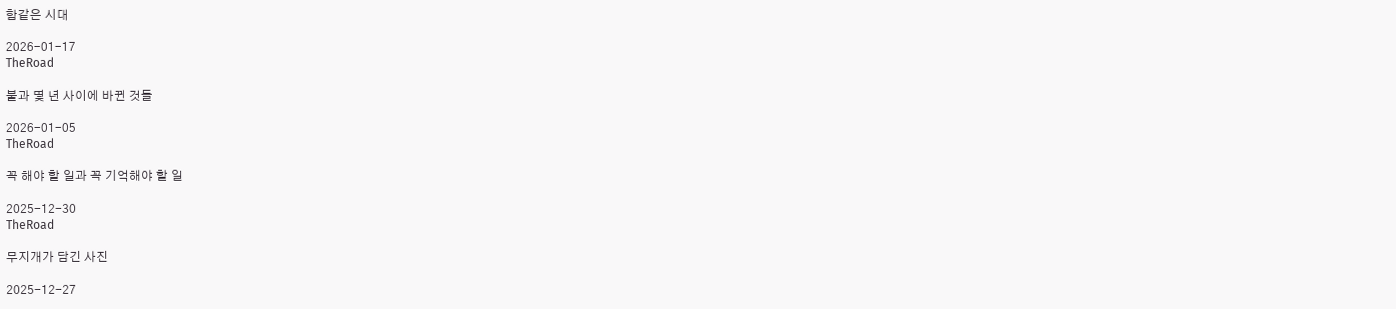함같은 시대

2026-01-17
TheRoad

불과 몇 년 사이에 바뀐 것들

2026-01-05
TheRoad

꼭 해야 할 일과 꼭 기억해야 할 일

2025-12-30
TheRoad

무지개가 담긴 사진

2025-12-27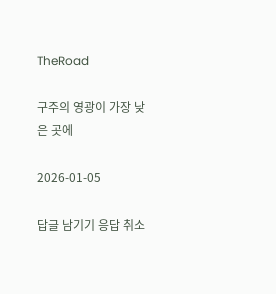TheRoad

구주의 영광이 가장 낮은 곳에

2026-01-05

답글 남기기 응답 취소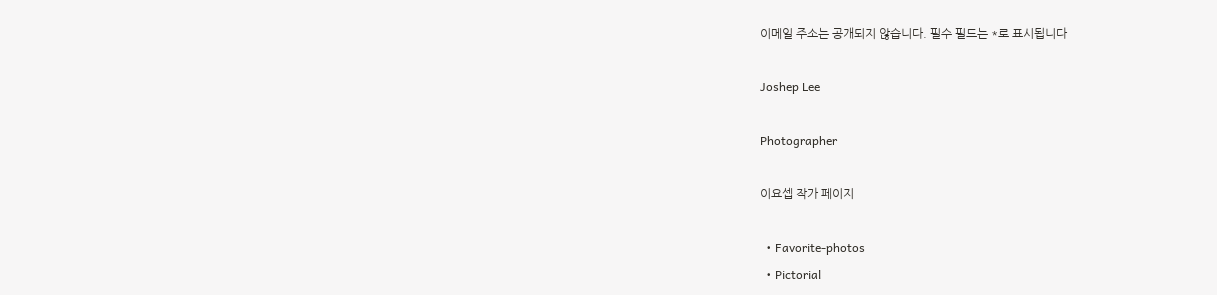이메일 주소는 공개되지 않습니다. 필수 필드는 *로 표시됩니다

Joshep Lee

Photographer

이요셉 작가 페이지

  • Favorite-photos
  • Pictorial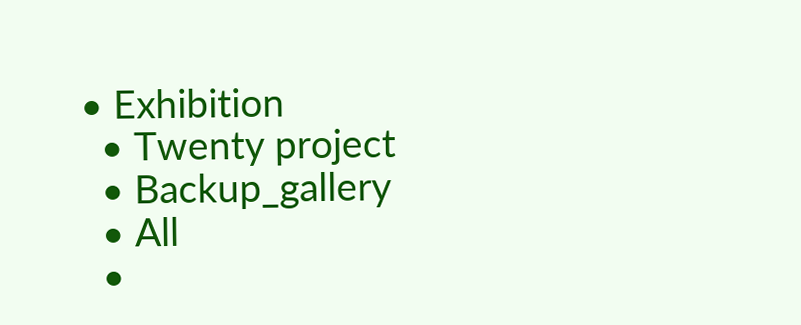• Exhibition
  • Twenty project
  • Backup_gallery
  • All
  •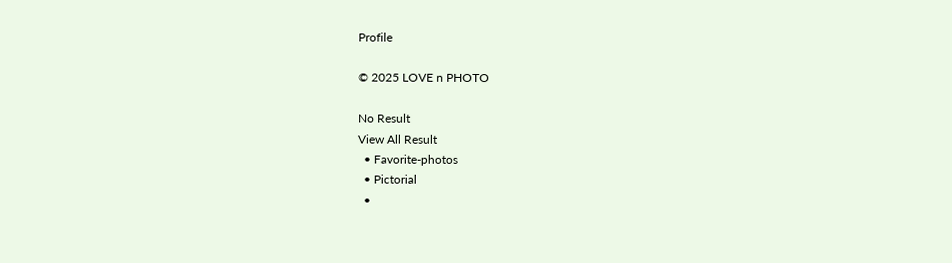Profile

© 2025 LOVE n PHOTO

No Result
View All Result
  • Favorite-photos
  • Pictorial
  •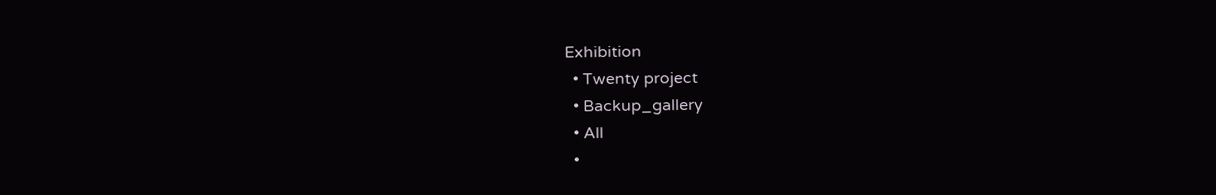Exhibition
  • Twenty project
  • Backup_gallery
  • All
  •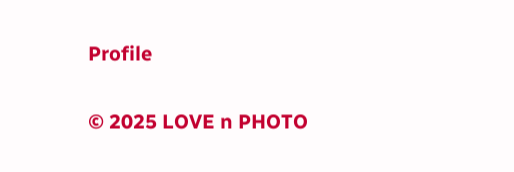Profile

© 2025 LOVE n PHOTO